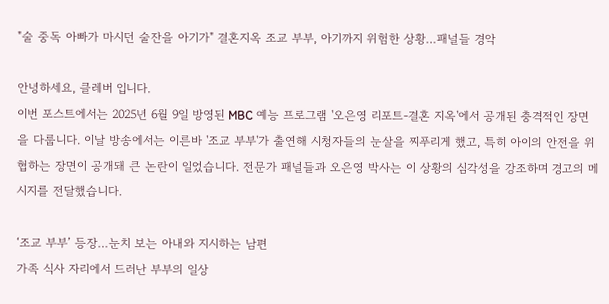"술 중독 아빠가 마시던 술잔을 아기가" 결혼지옥 조교 부부, 아기까지 위험한 상황…패널들 경악

안녕하세요, 클레버 입니다.
이번 포스트에서는 2025년 6월 9일 방영된 MBC 예능 프로그램 '오은영 리포트-결혼 지옥'에서 공개된 충격적인 장면을 다룹니다. 이날 방송에서는 이른바 '조교 부부'가 출연해 시청자들의 눈살을 찌푸리게 했고, 특히 아이의 안전을 위협하는 장면이 공개돼 큰 논란이 일었습니다. 전문가 패널들과 오은영 박사는 이 상황의 심각성을 강조하며 경고의 메시지를 전달했습니다.

‘조교 부부’ 등장…눈치 보는 아내와 지시하는 남편
가족 식사 자리에서 드러난 부부의 일상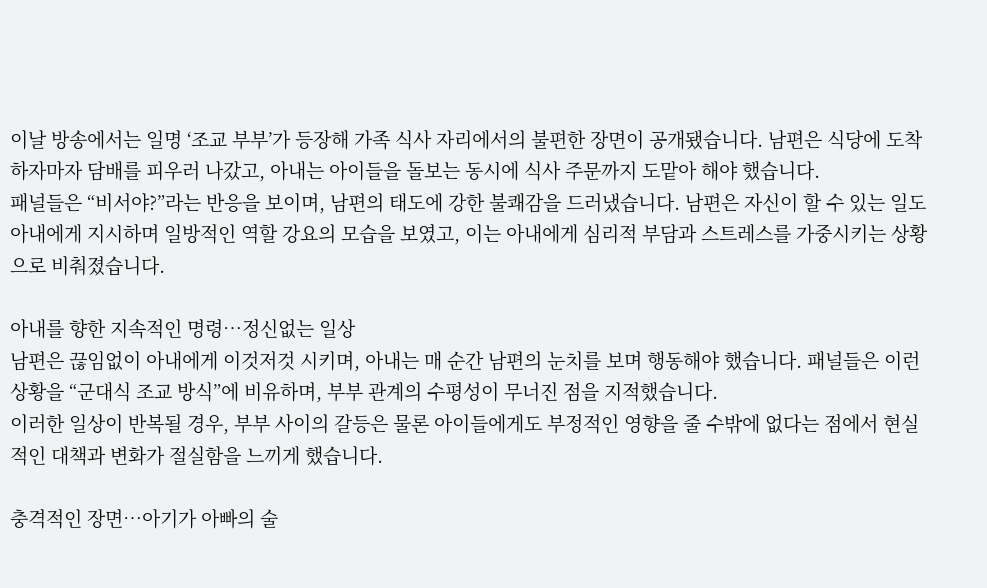이날 방송에서는 일명 ‘조교 부부’가 등장해 가족 식사 자리에서의 불편한 장면이 공개됐습니다. 남편은 식당에 도착하자마자 담배를 피우러 나갔고, 아내는 아이들을 돌보는 동시에 식사 주문까지 도맡아 해야 했습니다.
패널들은 “비서야?”라는 반응을 보이며, 남편의 태도에 강한 불쾌감을 드러냈습니다. 남편은 자신이 할 수 있는 일도 아내에게 지시하며 일방적인 역할 강요의 모습을 보였고, 이는 아내에게 심리적 부담과 스트레스를 가중시키는 상황으로 비춰졌습니다.

아내를 향한 지속적인 명령…정신없는 일상
남편은 끊임없이 아내에게 이것저것 시키며, 아내는 매 순간 남편의 눈치를 보며 행동해야 했습니다. 패널들은 이런 상황을 “군대식 조교 방식”에 비유하며, 부부 관계의 수평성이 무너진 점을 지적했습니다.
이러한 일상이 반복될 경우, 부부 사이의 갈등은 물론 아이들에게도 부정적인 영향을 줄 수밖에 없다는 점에서 현실적인 대책과 변화가 절실함을 느끼게 했습니다.

충격적인 장면…아기가 아빠의 술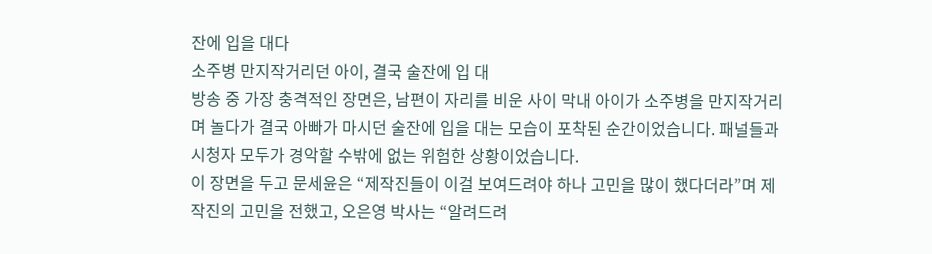잔에 입을 대다
소주병 만지작거리던 아이, 결국 술잔에 입 대
방송 중 가장 충격적인 장면은, 남편이 자리를 비운 사이 막내 아이가 소주병을 만지작거리며 놀다가 결국 아빠가 마시던 술잔에 입을 대는 모습이 포착된 순간이었습니다. 패널들과 시청자 모두가 경악할 수밖에 없는 위험한 상황이었습니다.
이 장면을 두고 문세윤은 “제작진들이 이걸 보여드려야 하나 고민을 많이 했다더라”며 제작진의 고민을 전했고, 오은영 박사는 “알려드려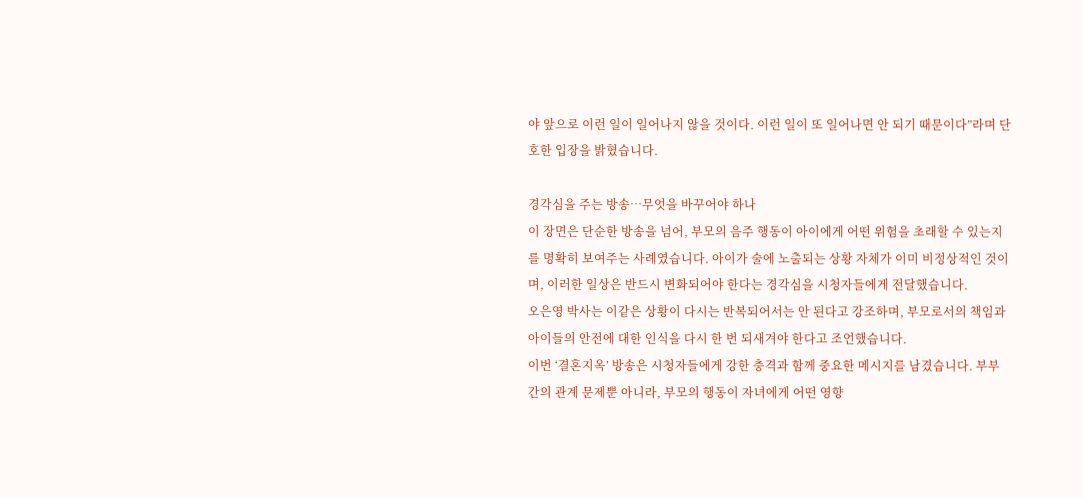야 앞으로 이런 일이 일어나지 않을 것이다. 이런 일이 또 일어나면 안 되기 때문이다”라며 단호한 입장을 밝혔습니다.

경각심을 주는 방송…무엇을 바꾸어야 하나
이 장면은 단순한 방송을 넘어, 부모의 음주 행동이 아이에게 어떤 위험을 초래할 수 있는지를 명확히 보여주는 사례였습니다. 아이가 술에 노출되는 상황 자체가 이미 비정상적인 것이며, 이러한 일상은 반드시 변화되어야 한다는 경각심을 시청자들에게 전달했습니다.
오은영 박사는 이같은 상황이 다시는 반복되어서는 안 된다고 강조하며, 부모로서의 책임과 아이들의 안전에 대한 인식을 다시 한 번 되새겨야 한다고 조언했습니다.
이번 ‘결혼지옥’ 방송은 시청자들에게 강한 충격과 함께 중요한 메시지를 남겼습니다. 부부 간의 관계 문제뿐 아니라, 부모의 행동이 자녀에게 어떤 영향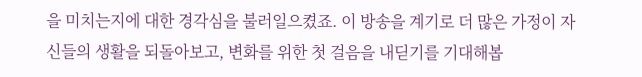을 미치는지에 대한 경각심을 불러일으켰죠. 이 방송을 계기로 더 많은 가정이 자신들의 생활을 되돌아보고, 변화를 위한 첫 걸음을 내딛기를 기대해봅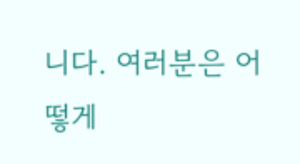니다. 여러분은 어떻게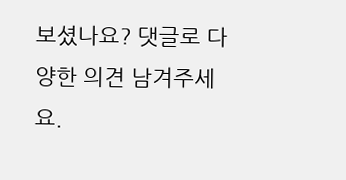보셨나요? 댓글로 다양한 의견 남겨주세요.